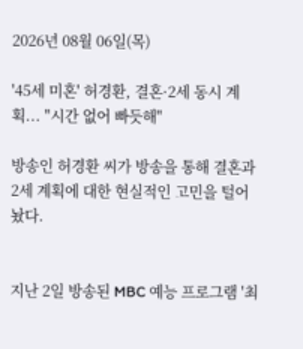2026년 08월 06일(목)

'45세 미혼' 허경환, 결혼·2세 동시 계획... "시간 없어 빠듯해"

방송인 허경환 씨가 방송을 통해 결혼과 2세 계획에 대한 현실적인 고민을 털어놨다.


지난 2일 방송된 MBC 예능 프로그램 '최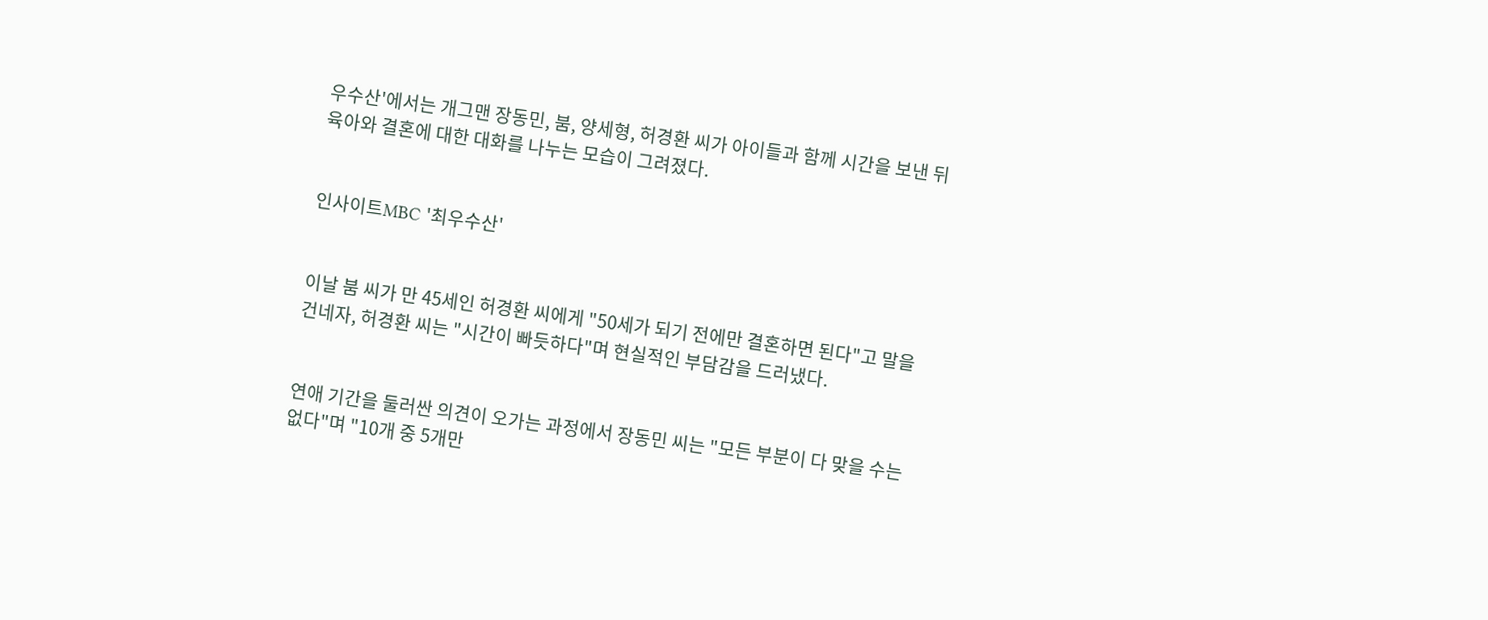우수산'에서는 개그맨 장동민, 붐, 양세형, 허경환 씨가 아이들과 함께 시간을 보낸 뒤 육아와 결혼에 대한 대화를 나누는 모습이 그려졌다.


인사이트MBC '최우수산'


이날 붐 씨가 만 45세인 허경환 씨에게 "50세가 되기 전에만 결혼하면 된다"고 말을 건네자, 허경환 씨는 "시간이 빠듯하다"며 현실적인 부담감을 드러냈다.


연애 기간을 둘러싼 의견이 오가는 과정에서 장동민 씨는 "모든 부분이 다 맞을 수는 없다"며 "10개 중 5개만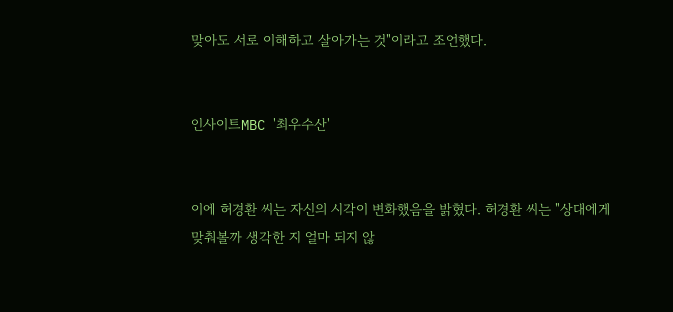맞아도 서로 이해하고 살아가는 것"이라고 조언했다.


인사이트MBC '최우수산'


이에 허경환 씨는 자신의 시각이 변화했음을 밝혔다. 허경환 씨는 "상대에게 맞춰볼까 생각한 지 얼마 되지 않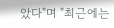았다"며 "최근에는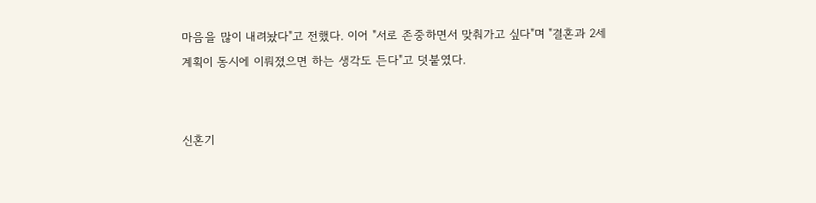마음을 많이 내려놨다"고 전했다. 이어 "서로 존중하면서 맞춰가고 싶다"며 "결혼과 2세 계획이 동시에 이뤄졌으면 하는 생각도 든다"고 덧붙였다.


신혼기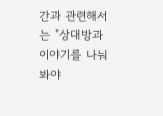간과 관련해서는 "상대방과 이야기를 나눠봐야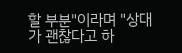할 부분"이라며 "상대가 괜찮다고 하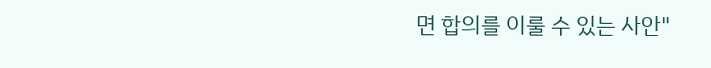면 합의를 이룰 수 있는 사안"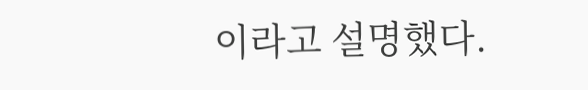이라고 설명했다.